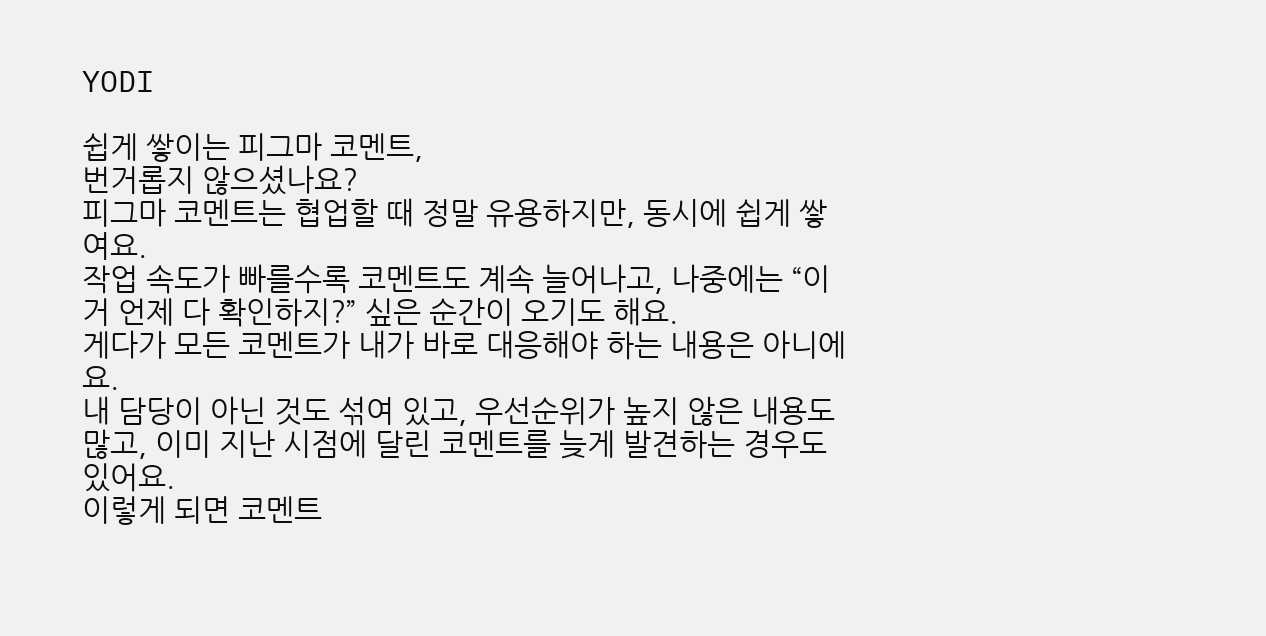YODI

쉽게 쌓이는 피그마 코멘트,
번거롭지 않으셨나요?
피그마 코멘트는 협업할 때 정말 유용하지만, 동시에 쉽게 쌓여요.
작업 속도가 빠를수록 코멘트도 계속 늘어나고, 나중에는 “이거 언제 다 확인하지?” 싶은 순간이 오기도 해요.
게다가 모든 코멘트가 내가 바로 대응해야 하는 내용은 아니에요.
내 담당이 아닌 것도 섞여 있고, 우선순위가 높지 않은 내용도 많고, 이미 지난 시점에 달린 코멘트를 늦게 발견하는 경우도 있어요.
이렇게 되면 코멘트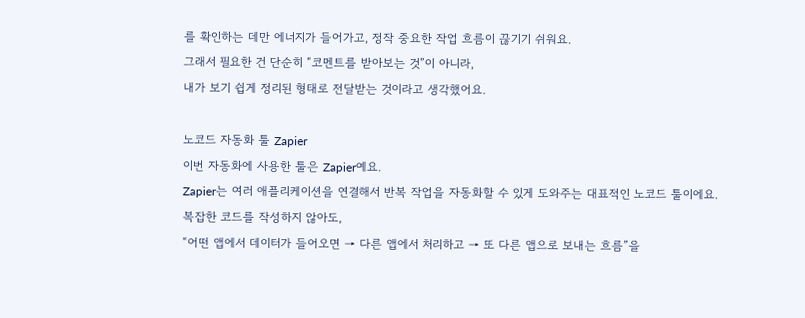를 확인하는 데만 에너지가 들어가고, 정작 중요한 작업 흐름이 끊기기 쉬워요.
그래서 필요한 건 단순히 “코멘트를 받아보는 것”이 아니라,
내가 보기 쉽게 정리된 형태로 전달받는 것이라고 생각했어요.

노코드 자동화 툴 Zapier
이번 자동화에 사용한 툴은 Zapier예요.
Zapier는 여러 애플리케이션을 연결해서 반복 작업을 자동화할 수 있게 도와주는 대표적인 노코드 툴이에요.
복잡한 코드를 작성하지 않아도,
“어떤 앱에서 데이터가 들어오면 → 다른 앱에서 처리하고 → 또 다른 앱으로 보내는 흐름”을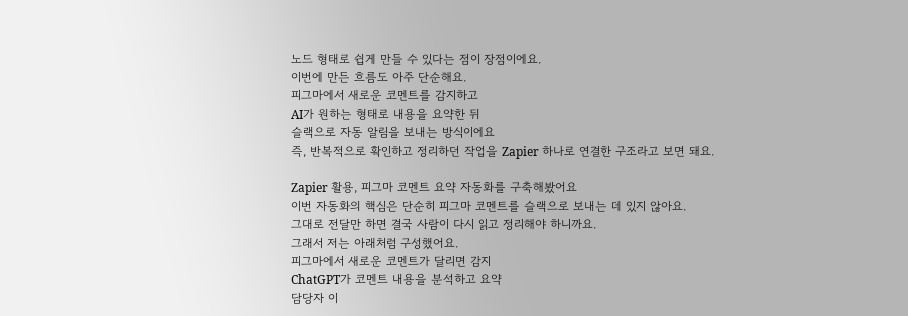노드 형태로 쉽게 만들 수 있다는 점이 장점이에요.
이번에 만든 흐름도 아주 단순해요.
피그마에서 새로운 코멘트를 감지하고
AI가 원하는 형태로 내용을 요약한 뒤
슬랙으로 자동 알림을 보내는 방식이에요
즉, 반복적으로 확인하고 정리하던 작업을 Zapier 하나로 연결한 구조라고 보면 돼요.

Zapier 활용, 피그마 코멘트 요약 자동화를 구축해봤어요
이번 자동화의 핵심은 단순히 피그마 코멘트를 슬랙으로 보내는 데 있지 않아요.
그대로 전달만 하면 결국 사람이 다시 읽고 정리해야 하니까요.
그래서 저는 아래처럼 구성했어요.
피그마에서 새로운 코멘트가 달리면 감지
ChatGPT가 코멘트 내용을 분석하고 요약
담당자 이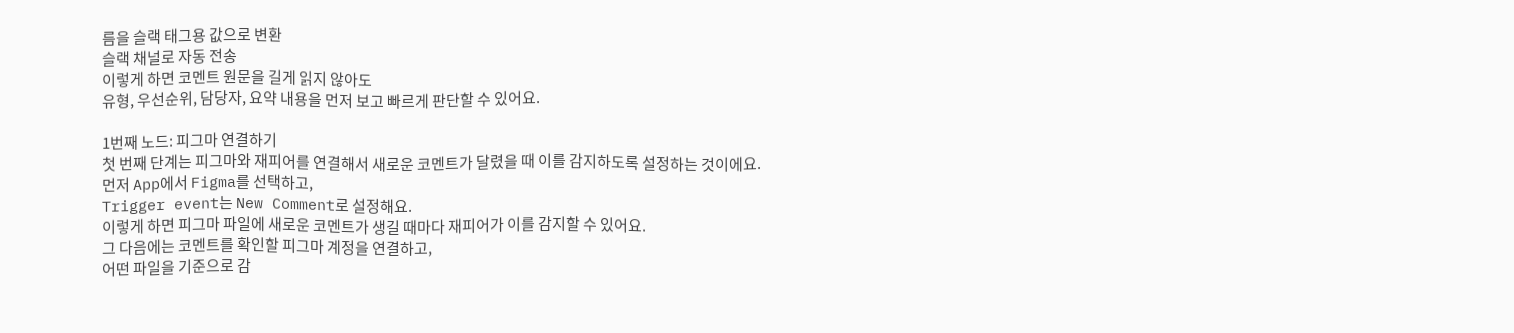름을 슬랙 태그용 값으로 변환
슬랙 채널로 자동 전송
이렇게 하면 코멘트 원문을 길게 읽지 않아도
유형, 우선순위, 담당자, 요약 내용을 먼저 보고 빠르게 판단할 수 있어요.

1번째 노드: 피그마 연결하기
첫 번째 단계는 피그마와 재피어를 연결해서 새로운 코멘트가 달렸을 때 이를 감지하도록 설정하는 것이에요.
먼저 App에서 Figma를 선택하고,
Trigger event는 New Comment로 설정해요.
이렇게 하면 피그마 파일에 새로운 코멘트가 생길 때마다 재피어가 이를 감지할 수 있어요.
그 다음에는 코멘트를 확인할 피그마 계정을 연결하고,
어떤 파일을 기준으로 감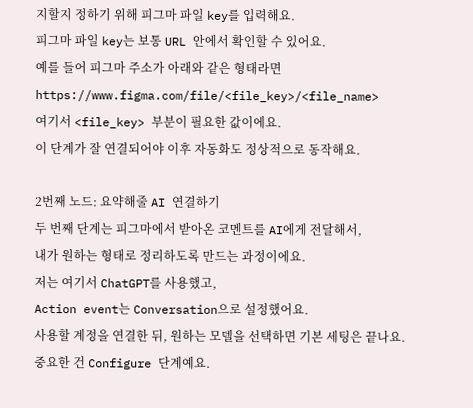지할지 정하기 위해 피그마 파일 key를 입력해요.
피그마 파일 key는 보통 URL 안에서 확인할 수 있어요.
예를 들어 피그마 주소가 아래와 같은 형태라면
https://www.figma.com/file/<file_key>/<file_name>
여기서 <file_key> 부분이 필요한 값이에요.
이 단계가 잘 연결되어야 이후 자동화도 정상적으로 동작해요.

2번째 노드: 요약해줄 AI 연결하기
두 번째 단계는 피그마에서 받아온 코멘트를 AI에게 전달해서,
내가 원하는 형태로 정리하도록 만드는 과정이에요.
저는 여기서 ChatGPT를 사용했고,
Action event는 Conversation으로 설정했어요.
사용할 계정을 연결한 뒤, 원하는 모델을 선택하면 기본 세팅은 끝나요.
중요한 건 Configure 단계예요.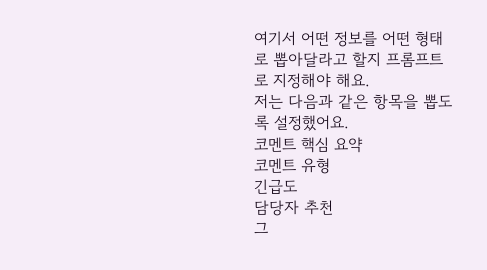여기서 어떤 정보를 어떤 형태로 뽑아달라고 할지 프롬프트로 지정해야 해요.
저는 다음과 같은 항목을 뽑도록 설정했어요.
코멘트 핵심 요약
코멘트 유형
긴급도
담당자 추천
그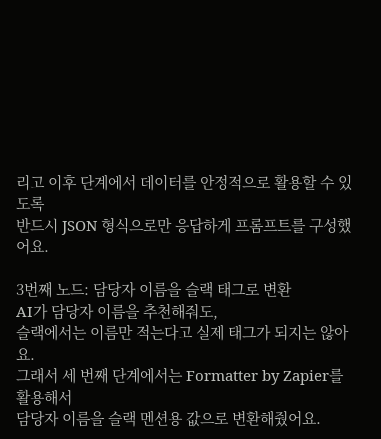리고 이후 단계에서 데이터를 안정적으로 활용할 수 있도록
반드시 JSON 형식으로만 응답하게 프롬프트를 구성했어요.

3번째 노드: 담당자 이름을 슬랙 태그로 변환
AI가 담당자 이름을 추천해줘도,
슬랙에서는 이름만 적는다고 실제 태그가 되지는 않아요.
그래서 세 번째 단계에서는 Formatter by Zapier를 활용해서
담당자 이름을 슬랙 멘션용 값으로 변환해줬어요.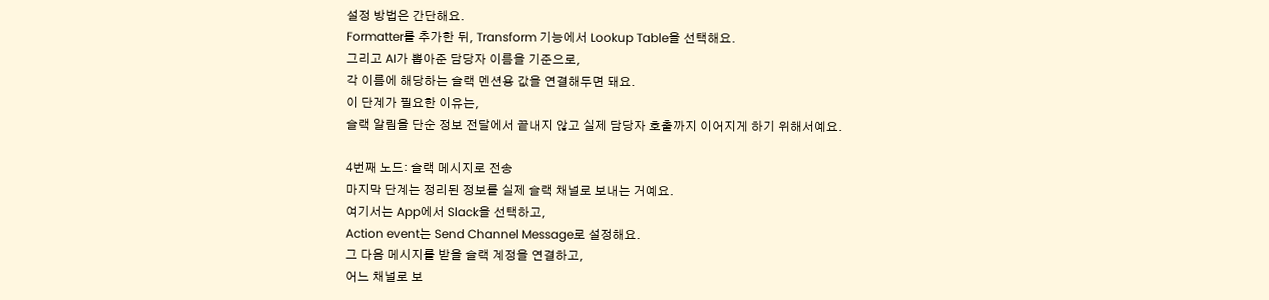설정 방법은 간단해요.
Formatter를 추가한 뒤, Transform 기능에서 Lookup Table을 선택해요.
그리고 AI가 뽑아준 담당자 이름을 기준으로,
각 이름에 해당하는 슬랙 멘션용 값을 연결해두면 돼요.
이 단계가 필요한 이유는,
슬랙 알림을 단순 정보 전달에서 끝내지 않고 실제 담당자 호출까지 이어지게 하기 위해서예요.

4번째 노드: 슬랙 메시지로 전송
마지막 단계는 정리된 정보를 실제 슬랙 채널로 보내는 거예요.
여기서는 App에서 Slack을 선택하고,
Action event는 Send Channel Message로 설정해요.
그 다음 메시지를 받을 슬랙 계정을 연결하고,
어느 채널로 보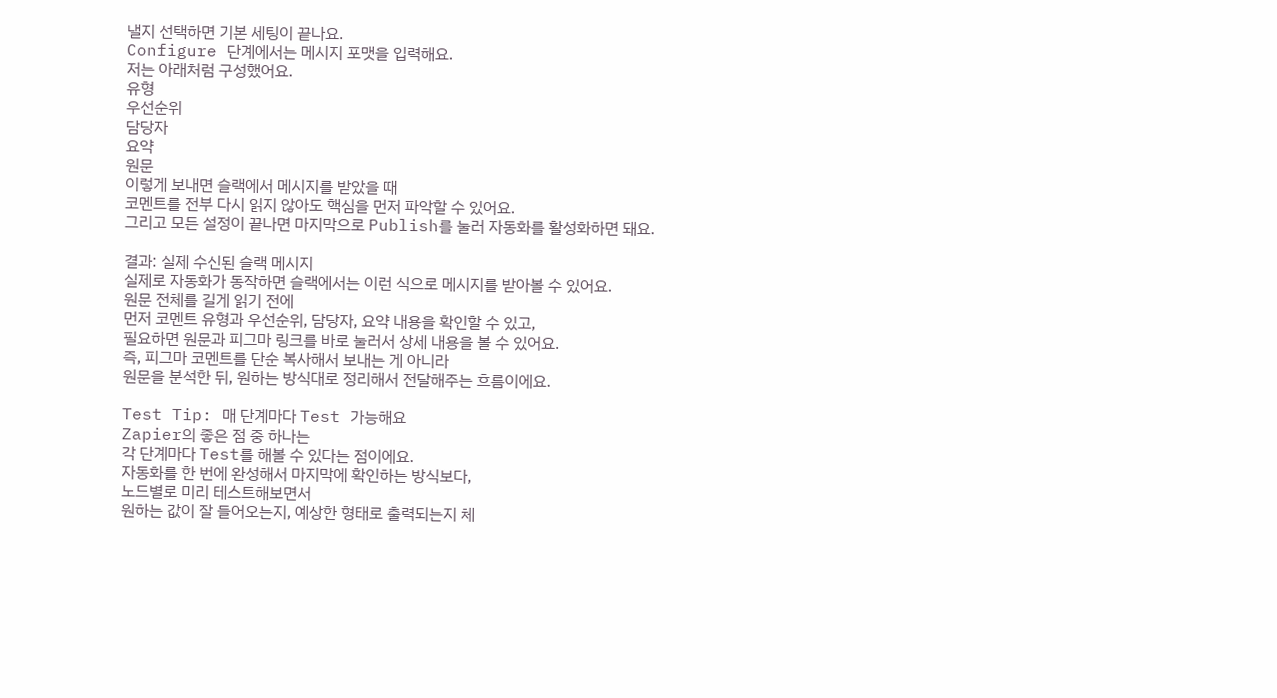낼지 선택하면 기본 세팅이 끝나요.
Configure 단계에서는 메시지 포맷을 입력해요.
저는 아래처럼 구성했어요.
유형
우선순위
담당자
요약
원문
이렇게 보내면 슬랙에서 메시지를 받았을 때
코멘트를 전부 다시 읽지 않아도 핵심을 먼저 파악할 수 있어요.
그리고 모든 설정이 끝나면 마지막으로 Publish를 눌러 자동화를 활성화하면 돼요.

결과: 실제 수신된 슬랙 메시지
실제로 자동화가 동작하면 슬랙에서는 이런 식으로 메시지를 받아볼 수 있어요.
원문 전체를 길게 읽기 전에
먼저 코멘트 유형과 우선순위, 담당자, 요약 내용을 확인할 수 있고,
필요하면 원문과 피그마 링크를 바로 눌러서 상세 내용을 볼 수 있어요.
즉, 피그마 코멘트를 단순 복사해서 보내는 게 아니라
원문을 분석한 뒤, 원하는 방식대로 정리해서 전달해주는 흐름이에요.

Test Tip: 매 단계마다 Test 가능해요
Zapier의 좋은 점 중 하나는
각 단계마다 Test를 해볼 수 있다는 점이에요.
자동화를 한 번에 완성해서 마지막에 확인하는 방식보다,
노드별로 미리 테스트해보면서
원하는 값이 잘 들어오는지, 예상한 형태로 출력되는지 체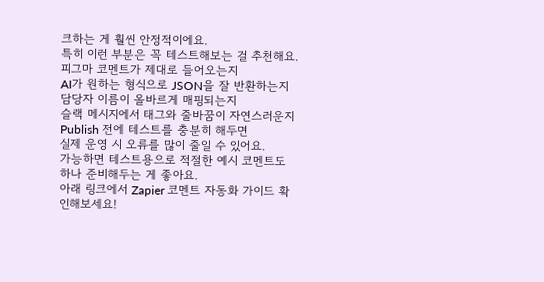크하는 게 훨씬 안정적이에요.
특히 이런 부분은 꼭 테스트해보는 걸 추천해요.
피그마 코멘트가 제대로 들어오는지
AI가 원하는 형식으로 JSON을 잘 반환하는지
담당자 이름이 올바르게 매핑되는지
슬랙 메시지에서 태그와 줄바꿈이 자연스러운지
Publish 전에 테스트를 충분히 해두면
실제 운영 시 오류를 많이 줄일 수 있어요.
가능하면 테스트용으로 적절한 예시 코멘트도 하나 준비해두는 게 좋아요.
아래 링크에서 Zapier 코멘트 자동화 가이드 확인해보세요!